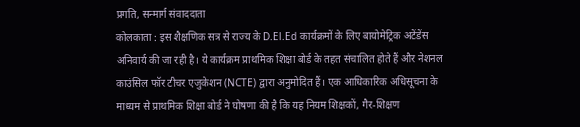प्रगति, सन्मार्ग संवाददाता
कोलकाता : इस शैक्षणिक सत्र से राज्य के D.El.Ed कार्यक्रमों के लिए बायोमेट्रिक अटेंडेंस अनिवार्य की जा रही है। ये कार्यक्रम प्राथमिक शिक्षा बोर्ड के तहत संचालित होते हैं और नेशनल काउंसिल फॉर टीचर एजुकेशन (NCTE) द्वारा अनुमोदित हैं। एक आधिकारिक अधिसूचना के माध्यम से प्राथमिक शिक्षा बोर्ड ने घोषणा की है कि यह नियम शिक्षकों, गैर-शिक्षण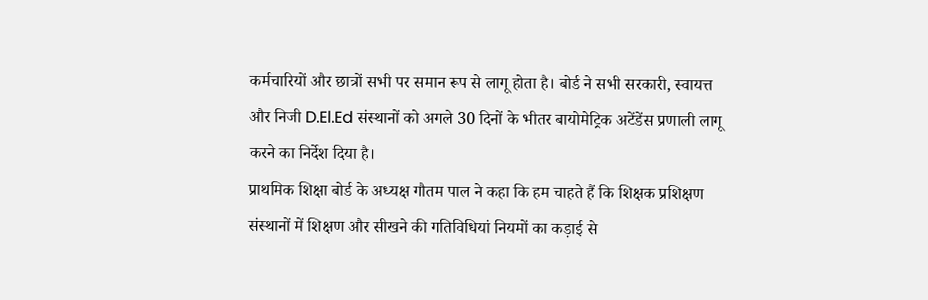कर्मचारियों और छात्रों सभी पर समान रूप से लागू होता है। बोर्ड ने सभी सरकारी, स्वायत्त और निजी D.El.Ed संस्थानों को अगले 30 दिनों के भीतर बायोमेट्रिक अटेंडेंस प्रणाली लागू करने का निर्देश दिया है।
प्राथमिक शिक्षा बोर्ड के अध्यक्ष गौतम पाल ने कहा कि हम चाहते हैं कि शिक्षक प्रशिक्षण संस्थानों में शिक्षण और सीखने की गतिविधियां नियमों का कड़ाई से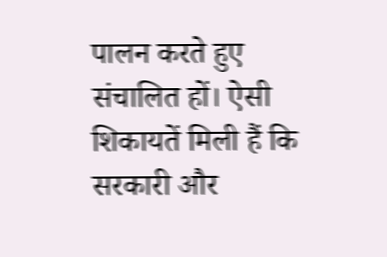पालन करते हुए संचालित हों। ऐसी शिकायतें मिली हैं कि सरकारी और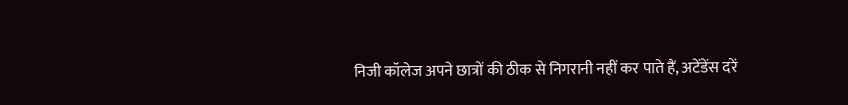निजी कॉलेज अपने छात्रों की ठीक से निगरानी नहीं कर पाते हैं, अटेंडेंस दरें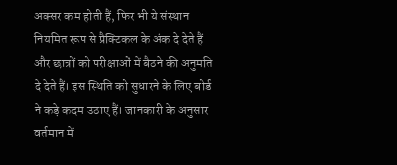अक्सर कम होती हैं, फिर भी ये संस्थान नियमित रूप से प्रैक्टिकल के अंक दे देते हैं और छात्रों को परीक्षाओं में बैठने की अनुमति दे देते हैं। इस स्थिति को सुधारने के लिए बोर्ड ने कड़े कदम उठाए हैं। जानकारी के अनुसार वर्तमान में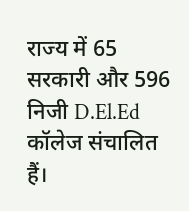राज्य में 65 सरकारी और 596 निजी D.El.Ed कॉलेज संचालित हैं।